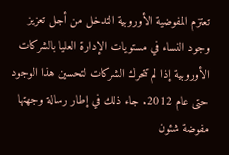تعتزم المفوضية الأوروبية التدخل من أجل تعزيز وجود النساء في مستويات الإدارة العليا بالشركات الأوروبية إذا لم تتحرك الشركات لتحسين هذا الوجود حتى عام 2012. جاء ذلك في إطار رسالة وجهتها مفوضة شئون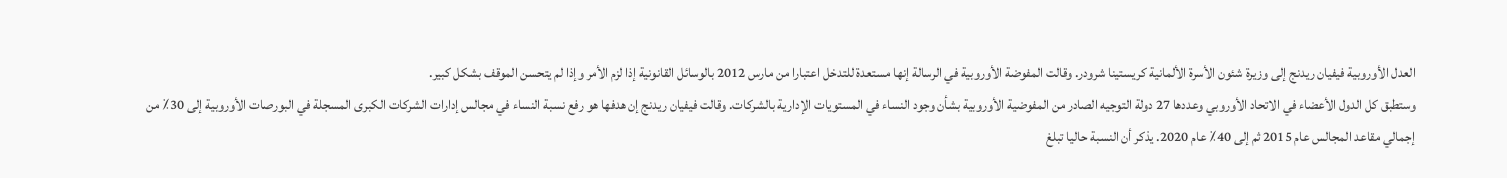العدل الأوروبية فيفيان ريدنج إلى وزيرة شئون الأسرة الألمانية كريستينا شرودر. وقالت المفوضة الأوروبية في الرسالة إنها مستعدة للتدخل اعتبارا من مارس 2012 بالوسائل القانونية إذا لزم الأمر وإذا لم يتحسن الموقف بشكل كبير.
وستطبق كل الدول الأعضاء في الاتحاد الأوروبي وعددها 27 دولة التوجيه الصادر من المفوضية الأوروبية بشأن وجود النساء في المستويات الإدارية بالشركات. وقالت فيفيان ريدنج إن هدفها هو رفع نسبة النساء في مجالس إدارات الشركات الكبرى المسجلة في البورصات الأوروبية إلى 30٪ من إجمالي مقاعد المجالس عام 2015 ثم إلى 40٪ عام 2020. يذكر أن النسبة حاليا تبلغ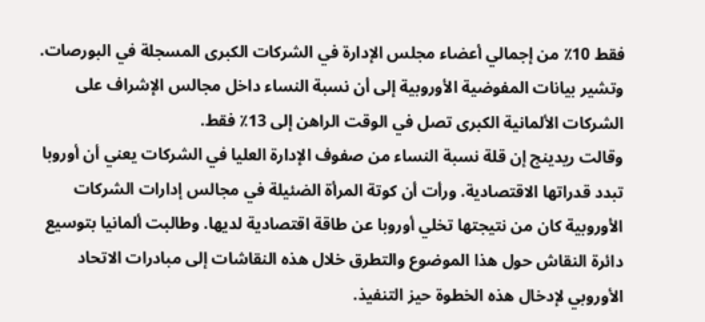فقط 10٪ من إجمالي أعضاء مجلس الإدارة في الشركات الكبرى المسجلة في البورصات. وتشير بيانات المفوضية الأوروبية إلى أن نسبة النساء داخل مجالس الإشراف على الشركات الألمانية الكبرى تصل في الوقت الراهن إلى 13٪ فقط.
وقالت ريدينج إن قلة نسبة النساء من صفوف الإدارة العليا في الشركات يعني أن أوروبا تبدد قدراتها الاقتصادية. ورأت أن كوتة المرأة الضئيلة في مجالس إدارات الشركات الأوروبية كان من نتيجتها تخلي أوروبا عن طاقة اقتصادية لديها. وطالبت ألمانيا بتوسيع دائرة النقاش حول هذا الموضوع والتطرق خلال هذه النقاشات إلى مبادرات الاتحاد الأوروبي لإدخال هذه الخطوة حيز التنفيذ.